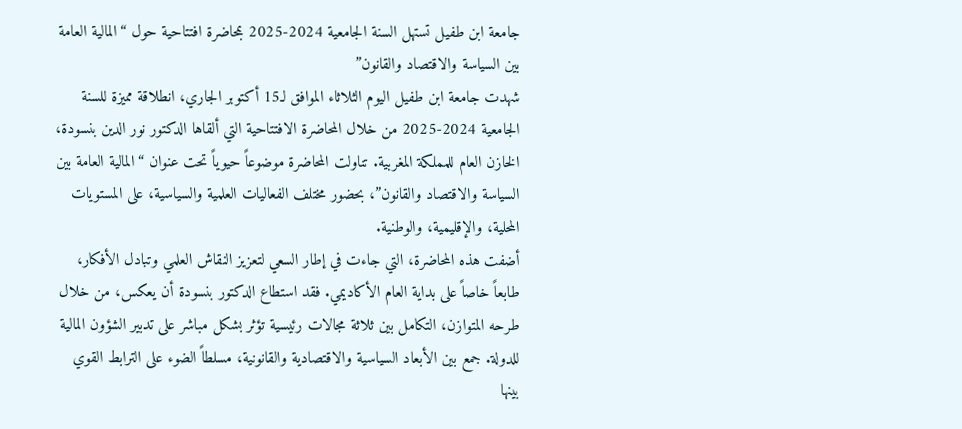جامعة ابن طفيل تستهل السنة الجامعية 2024-2025 بمحاضرة افتتاحية حول “المالية العامة بين السياسة والاقتصاد والقانون”
شهدت جامعة ابن طفيل اليوم الثلاثاء الموافق لـ15 أكتوبر الجاري، انطلاقة مميزة للسنة الجامعية 2024-2025 من خلال المحاضرة الافتتاحية التي ألقاها الدكتور نور الدين بنسودة، الخازن العام للمملكة المغربية. تناولت المحاضرة موضوعاً حيوياً تحت عنوان “المالية العامة بين السياسة والاقتصاد والقانون”، بحضور مختلف الفعاليات العلمية والسياسية، على المستويات المحلية، والإقليمية، والوطنية.
أضفت هذه المحاضرة، التي جاءت في إطار السعي لتعزيز النقاش العلمي وتبادل الأفكار، طابعاً خاصاً على بداية العام الأكاديمي. فقد استطاع الدكتور بنسودة أن يعكس، من خلال طرحه المتوازن، التكامل بين ثلاثة مجالات رئيسية تؤثر بشكل مباشر على تدبير الشؤون المالية للدولة. جمع بين الأبعاد السياسية والاقتصادية والقانونية، مسلطاً الضوء على الترابط القوي بينها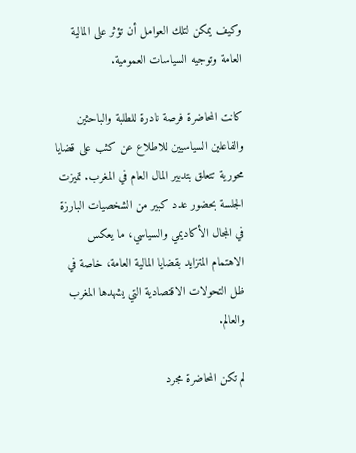وكيف يمكن لتلك العوامل أن تؤثر على المالية العامة وتوجيه السياسات العمومية.

كانت المحاضرة فرصة نادرة للطلبة والباحثين والفاعلين السياسيين للاطلاع عن كثب على قضايا محورية تتعلق بتدبير المال العام في المغرب. تميزت الجلسة بحضور عدد كبير من الشخصيات البارزة في المجال الأكاديمي والسياسي، ما يعكس الاهتمام المتزايد بقضايا المالية العامة، خاصة في ظل التحولات الاقتصادية التي يشهدها المغرب والعالم.

لم تكن المحاضرة مجرد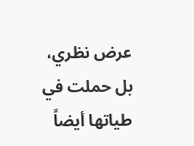عرض نظري، بل حملت في طياتها أيضاً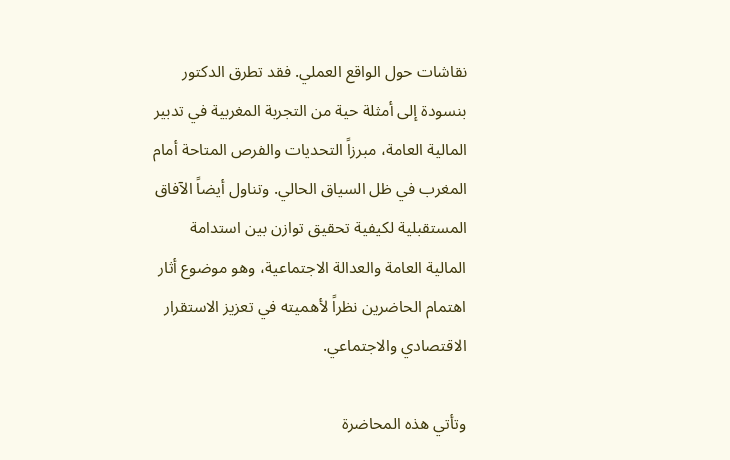نقاشات حول الواقع العملي. فقد تطرق الدكتور بنسودة إلى أمثلة حية من التجربة المغربية في تدبير المالية العامة، مبرزاً التحديات والفرص المتاحة أمام المغرب في ظل السياق الحالي. وتناول أيضاً الآفاق المستقبلية لكيفية تحقيق توازن بين استدامة المالية العامة والعدالة الاجتماعية، وهو موضوع أثار اهتمام الحاضرين نظراً لأهميته في تعزيز الاستقرار الاقتصادي والاجتماعي.

وتأتي هذه المحاضرة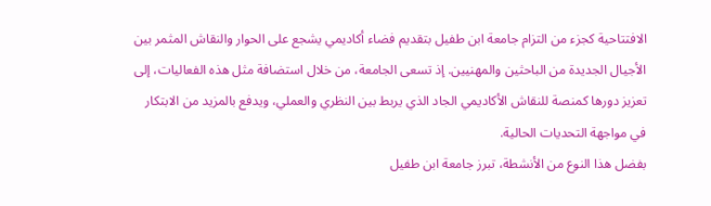الافتتاحية كجزء من التزام جامعة ابن طفيل بتقديم فضاء أكاديمي يشجع على الحوار والنقاش المثمر بين الأجيال الجديدة من الباحثين والمهنيين. إذ تسعى الجامعة، من خلال استضافة مثل هذه الفعاليات، إلى تعزيز دورها كمنصة للنقاش الأكاديمي الجاد الذي يربط بين النظري والعملي، ويدفع بالمزيد من الابتكار في مواجهة التحديات الحالية.
بفضل هذا النوع من الأنشطة، تبرز جامعة ابن طفيل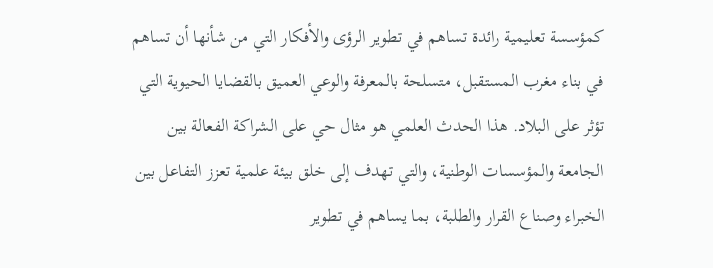كمؤسسة تعليمية رائدة تساهم في تطوير الرؤى والأفكار التي من شأنها أن تساهم في بناء مغرب المستقبل، متسلحة بالمعرفة والوعي العميق بالقضايا الحيوية التي تؤثر على البلاد. هذا الحدث العلمي هو مثال حي على الشراكة الفعالة بين الجامعة والمؤسسات الوطنية، والتي تهدف إلى خلق بيئة علمية تعزز التفاعل بين الخبراء وصناع القرار والطلبة، بما يساهم في تطوير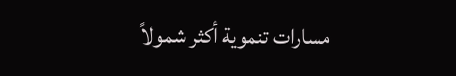مسارات تنموية أكثر شمولاً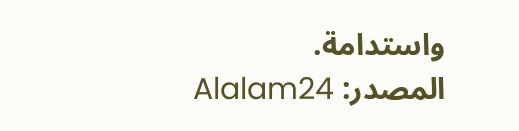واستدامة.
المصدر: Alalam24